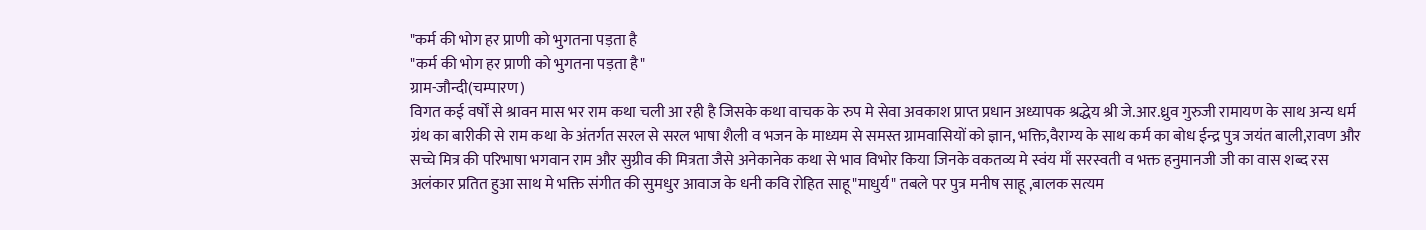"कर्म की भोग हर प्राणी को भुगतना पड़ता है
"कर्म की भोग हर प्राणी को भुगतना पड़ता है"
ग्राम-जौन्दी(चम्पारण)
विगत कई वर्षों से श्रावन मास भर राम कथा चली आ रही है जिसके कथा वाचक के रुप मे सेवा अवकाश प्राप्त प्रधान अध्यापक श्रद्धेय श्री जे.आर.ध्रुव गुरुजी रामायण के साथ अन्य धर्म ग्रंथ का बारीकी से राम कथा के अंतर्गत सरल से सरल भाषा शैली व भजन के माध्यम से समस्त ग्रामवासियों को ज्ञान, भक्ति,वैराग्य के साथ कर्म का बोध ईन्द्र पुत्र जयंत बाली,रावण और सच्चे मित्र की परिभाषा भगवान राम और सुग्रीव की मित्रता जैसे अनेकानेक कथा से भाव विभोर किया जिनके वकतव्य मे स्वंय माँ सरस्वती व भक्त हनुमानजी जी का वास शब्द रस अलंकार प्रतित हुआ साथ मे भक्ति संगीत की सुमधुर आवाज के धनी कवि रोहित साहू"माधुर्य" तबले पर पुत्र मनीष साहू ,बालक सत्यम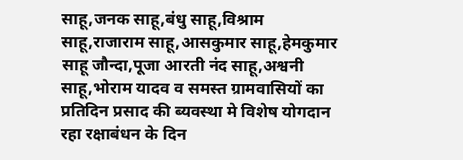साहू,जनक साहू,बंधु साहू,विश्राम साहू,राजाराम साहू,आसकुमार साहू,हेमकुमार साहू जौन्दा,पूजा आरती नंद साहू,अश्वनी साहू,भोराम यादव व समस्त ग्रामवासियों का प्रतिदिन प्रसाद की ब्यवस्था मे विशेष योगदान रहा रक्षाबंधन के दिन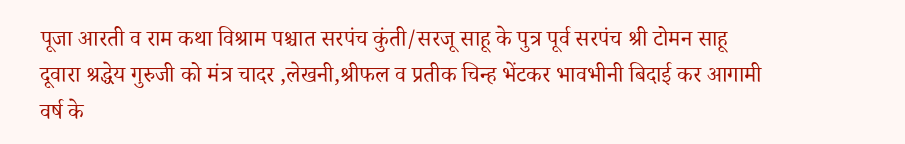पूजा आरती व राम कथा विश्राम पश्चात सरपंच कुंती/सरजू साहू के पुत्र पूर्व सरपंच श्री टोमन साहू दूवारा श्रद्धेय गुरुजी को मंत्र चादर ,लेखनी,श्रीफल व प्रतीक चिन्ह भेंटकर भावभीनी बिदाई कर आगामी वर्ष के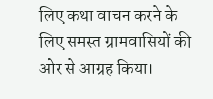लिए कथा वाचन करने के लिए समस्त ग्रामवासियों की ओर से आग्रह किया।